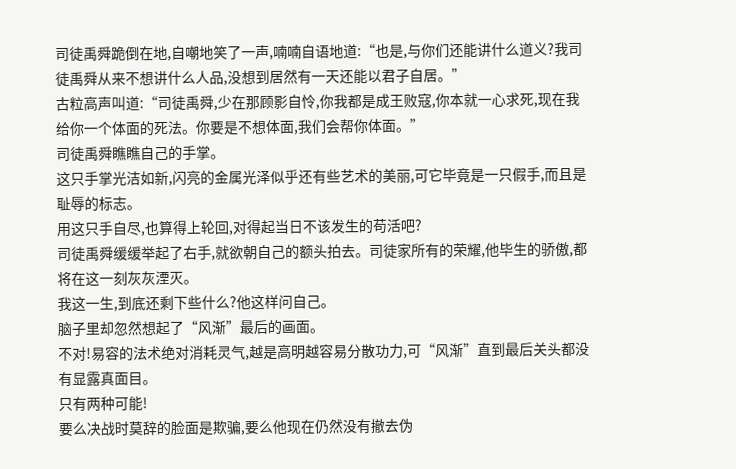司徒禹舜跪倒在地,自嘲地笑了一声,喃喃自语地道:“也是,与你们还能讲什么道义?我司徒禹舜从来不想讲什么人品,没想到居然有一天还能以君子自居。”
古粒高声叫道:“司徒禹舜,少在那顾影自怜,你我都是成王败寇,你本就一心求死,现在我给你一个体面的死法。你要是不想体面,我们会帮你体面。”
司徒禹舜瞧瞧自己的手掌。
这只手掌光洁如新,闪亮的金属光泽似乎还有些艺术的美丽,可它毕竟是一只假手,而且是耻辱的标志。
用这只手自尽,也算得上轮回,对得起当日不该发生的苟活吧?
司徒禹舜缓缓举起了右手,就欲朝自己的额头拍去。司徒家所有的荣耀,他毕生的骄傲,都将在这一刻灰灰湮灭。
我这一生,到底还剩下些什么?他这样问自己。
脑子里却忽然想起了“风渐”最后的画面。
不对!易容的法术绝对消耗灵气,越是高明越容易分散功力,可“风渐”直到最后关头都没有显露真面目。
只有两种可能!
要么决战时莫辞的脸面是欺骗,要么他现在仍然没有撤去伪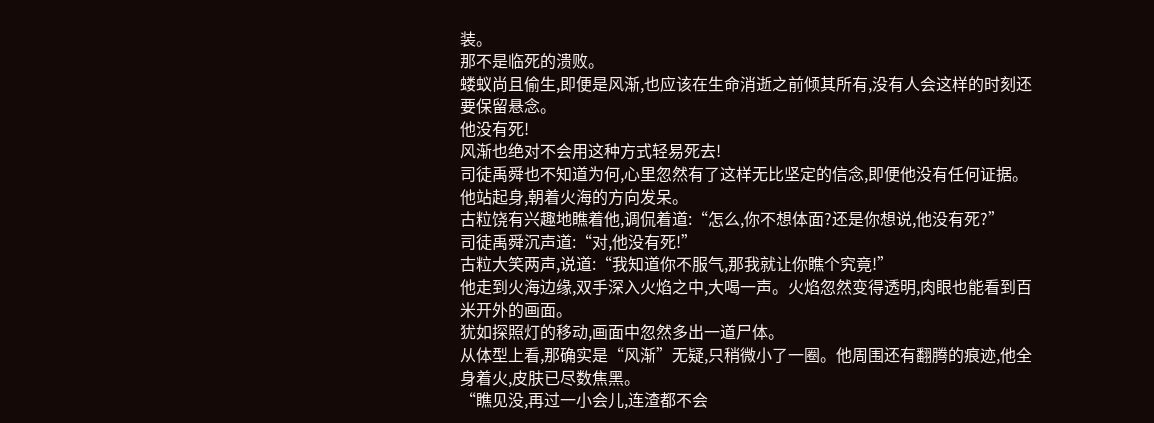装。
那不是临死的溃败。
蝼蚁尚且偷生,即便是风渐,也应该在生命消逝之前倾其所有,没有人会这样的时刻还要保留悬念。
他没有死!
风渐也绝对不会用这种方式轻易死去!
司徒禹舜也不知道为何,心里忽然有了这样无比坚定的信念,即便他没有任何证据。他站起身,朝着火海的方向发呆。
古粒饶有兴趣地瞧着他,调侃着道:“怎么,你不想体面?还是你想说,他没有死?”
司徒禹舜沉声道:“对,他没有死!”
古粒大笑两声,说道:“我知道你不服气,那我就让你瞧个究竟!”
他走到火海边缘,双手深入火焰之中,大喝一声。火焰忽然变得透明,肉眼也能看到百米开外的画面。
犹如探照灯的移动,画面中忽然多出一道尸体。
从体型上看,那确实是“风渐”无疑,只稍微小了一圈。他周围还有翻腾的痕迹,他全身着火,皮肤已尽数焦黑。
“瞧见没,再过一小会儿,连渣都不会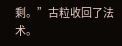剩。”古粒收回了法术。